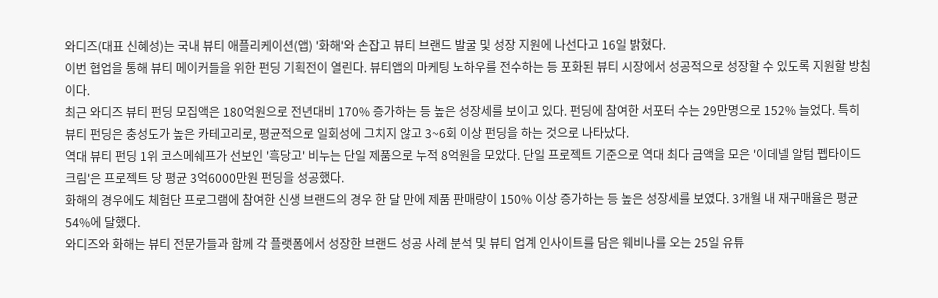와디즈(대표 신혜성)는 국내 뷰티 애플리케이션(앱) '화해'와 손잡고 뷰티 브랜드 발굴 및 성장 지원에 나선다고 16일 밝혔다.
이번 협업을 통해 뷰티 메이커들을 위한 펀딩 기획전이 열린다. 뷰티앱의 마케팅 노하우를 전수하는 등 포화된 뷰티 시장에서 성공적으로 성장할 수 있도록 지원할 방침이다.
최근 와디즈 뷰티 펀딩 모집액은 180억원으로 전년대비 170% 증가하는 등 높은 성장세를 보이고 있다. 펀딩에 참여한 서포터 수는 29만명으로 152% 늘었다. 특히 뷰티 펀딩은 충성도가 높은 카테고리로, 평균적으로 일회성에 그치지 않고 3~6회 이상 펀딩을 하는 것으로 나타났다.
역대 뷰티 펀딩 1위 코스메쉐프가 선보인 '흑당고' 비누는 단일 제품으로 누적 8억원을 모았다. 단일 프로젝트 기준으로 역대 최다 금액을 모은 '이데넬 알텀 펩타이드 크림'은 프로젝트 당 평균 3억6000만원 펀딩을 성공했다.
화해의 경우에도 체험단 프로그램에 참여한 신생 브랜드의 경우 한 달 만에 제품 판매량이 150% 이상 증가하는 등 높은 성장세를 보였다. 3개월 내 재구매율은 평균 54%에 달했다.
와디즈와 화해는 뷰티 전문가들과 함께 각 플랫폼에서 성장한 브랜드 성공 사례 분석 및 뷰티 업계 인사이트를 담은 웨비나를 오는 25일 유튜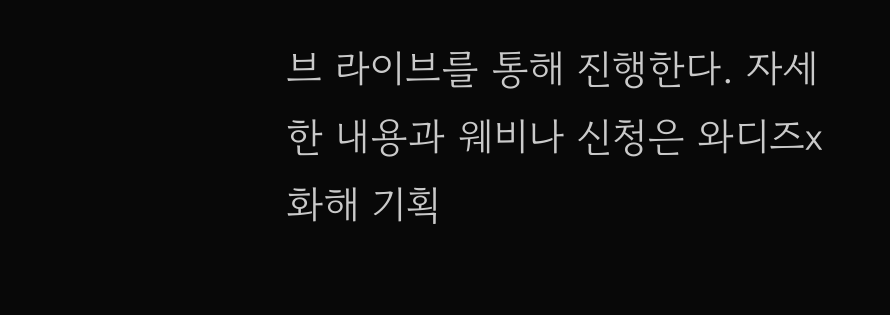브 라이브를 통해 진행한다. 자세한 내용과 웨비나 신청은 와디즈ⅹ화해 기획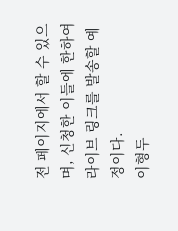전 페이지에서 할 수 있으며, 신청한 이들에 한하여 라이브 링크를 발송할 예정이다.
이형두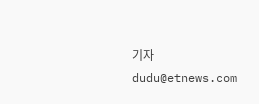기자 dudu@etnews.com